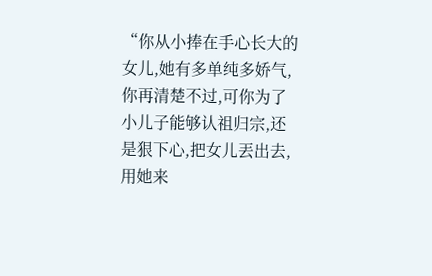“你从小捧在手心长大的女儿,她有多单纯多娇气,你再清楚不过,可你为了小儿子能够认祖归宗,还是狠下心,把女儿丟出去,用她来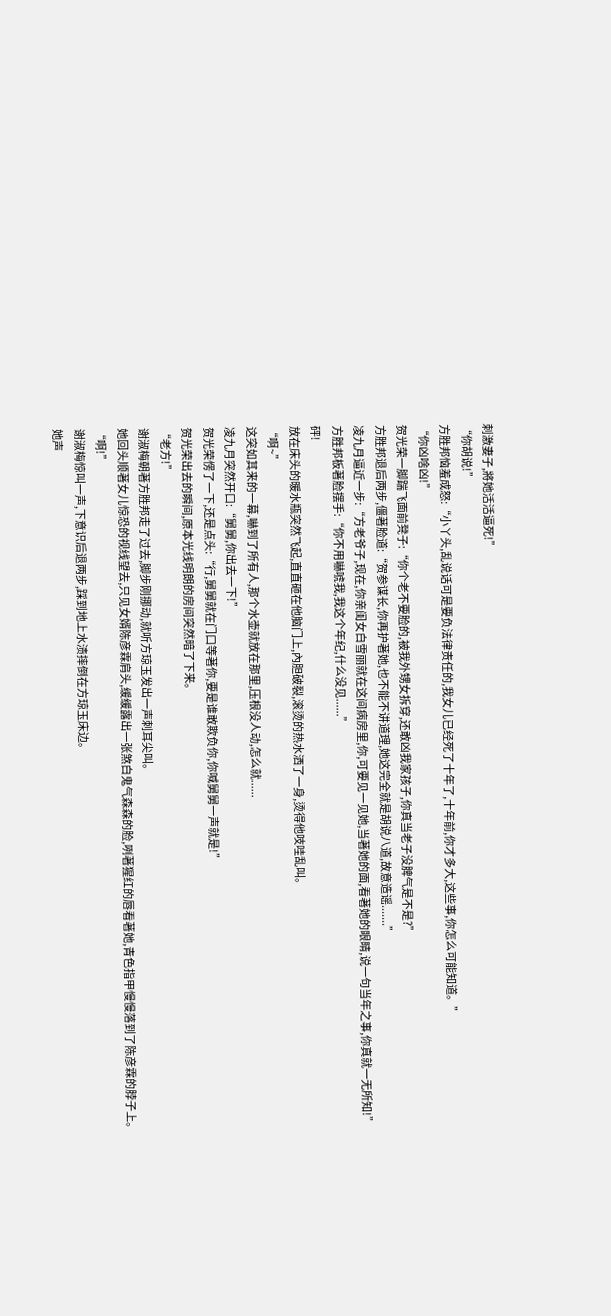刺激妻子,將她活活逼死!”
“你胡说!”
方胜邦恼羞成怒:“小丫头,乱说话可是要负法律责任的,我女儿已经死了十年了,十年前,你才多大,这些事,你怎么可能知道。”
“你凶啥凶!”
贺光荣一脚踹飞面前凳子:“你个老不要脸的,被我外甥女拆穿,还敢凶我家孩子,你真当老子没脾气是不是?”
方胜邦退后两步,僵著脸道:“贺参谋长,你再护著她,也不能不讲道理,她这完全就是胡说八道,故意造谣.......”
凌九月逼近一步:“方老爷子,现在,你亲闺女白雪丽就在这间病房里,你,可要见一见她,当著她的面,看著她的眼睛,说一句当年之事,你真就一无所知!”
方胜邦板著脸摆手:“你不用嚇唬我,我这个年纪,什么没见......”
砰!
放在床头的暖水瓶突然飞起,直直砸在他脑门上,內胆破裂,滚烫的热水洒了一身,烫得他吱哇乱叫。
“啊~”
这突如其来的一幕,嚇到了所有人,那个水壶就放在那里,压根没人动,怎么就......
凌九月突然开口:“舅舅,你出去一下!”
贺光荣愣了一下,还是点头:“行,舅舅就在门口等著你,要是谁敢欺负你,你喊舅舅一声就是!”
贺光荣出去的瞬间,原本光线明朗的房间突然暗了下来。
“老方!”
谢淑梅朝著方胜邦走了过去,脚步刚挪动,就听方琼玉发出一声刺耳尖叫。
她回头顺著女儿惊恐的视线望去,只见女婿陈彦霖肩头,缓缓露出一张煞白鬼气森森的脸,咧著猩红的唇看著她,青色指甲慢慢落到了陈彦霖的脖子上。
“啊!”
谢淑梅惊叫一声,下意识后退两步,踩到地上水渍摔倒在方琼玉床边。
她声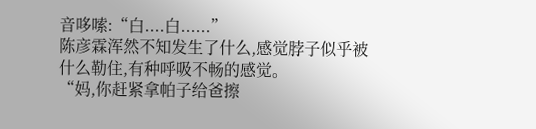音哆嗦:“白....白......”
陈彦霖浑然不知发生了什么,感觉脖子似乎被什么勒住,有种呼吸不畅的感觉。
“妈,你赶紧拿帕子给爸擦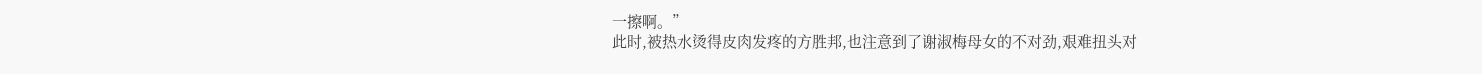一擦啊。”
此时,被热水烫得皮肉发疼的方胜邦,也注意到了谢淑梅母女的不对劲,艰难扭头对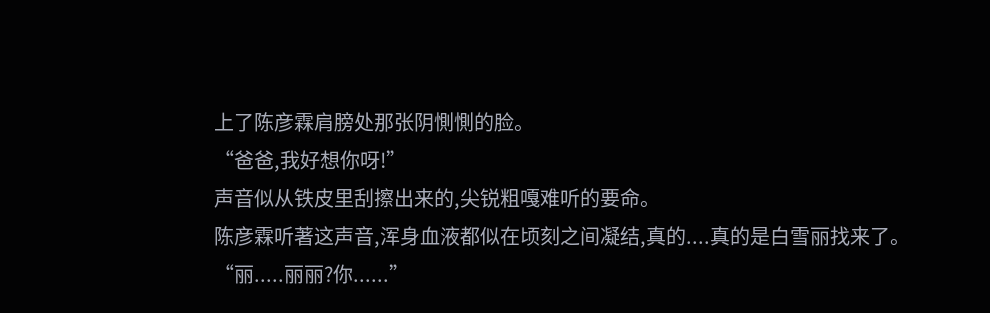上了陈彦霖肩膀处那张阴惻惻的脸。
“爸爸,我好想你呀!”
声音似从铁皮里刮擦出来的,尖锐粗嘎难听的要命。
陈彦霖听著这声音,浑身血液都似在顷刻之间凝结,真的....真的是白雪丽找来了。
“丽.....丽丽?你......”